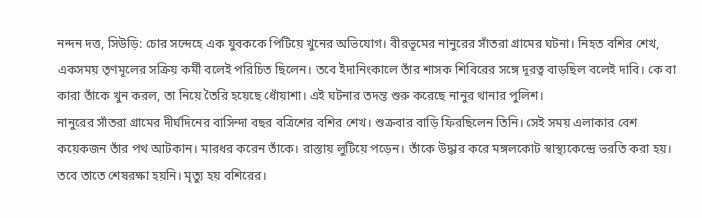নন্দন দত্ত, সিউড়ি: চোর সন্দেহে এক যুবককে পিটিয়ে খুনের অভিযোগ। বীরভূমের নানুরের সাঁতরা গ্রামের ঘটনা। নিহত বশির শেখ, একসময় তৃণমূলের সক্রিয় কর্মী বলেই পরিচিত ছিলেন। তবে ইদানিংকালে তাঁর শাসক শিবিরের সঙ্গে দূরত্ব বাড়ছিল বলেই দাবি। কে বা কারা তাঁকে খুন করল, তা নিয়ে তৈরি হয়েছে ধোঁয়াশা। এই ঘটনার তদন্ত শুরু করেছে নানুর থানার পুলিশ।
নানুরের সাঁতরা গ্রামের দীর্ঘদিনের বাসিন্দা বছর বত্রিশের বশির শেখ। শুক্রবার বাড়ি ফিরছিলেন তিনি। সেই সময় এলাকার বেশ কয়েকজন তাঁর পথ আটকান। মারধর করেন তাঁকে। রাস্তায় লুটিয়ে পড়েন। তাঁকে উদ্ধার করে মঙ্গলকোট স্বাস্থ্যকেন্দ্রে ভরতি করা হয়। তবে তাতে শেষরক্ষা হয়নি। মৃত্যু হয় বশিরের।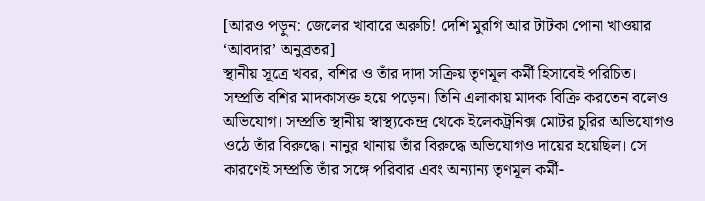[আরও পড়ুন: জেলের খাবারে অরুচি! দেশি মুরগি আর টাটকা পোনা খাওয়ার ‘আবদার’ অনুব্রতর]
স্থানীয় সূত্রে খবর, বশির ও তাঁর দাদা সক্রিয় তৃণমূল কর্মী হিসাবেই পরিচিত। সম্প্রতি বশির মাদকাসক্ত হয়ে পড়েন। তিনি এলাকায় মাদক বিক্রি করতেন বলেও অভিযোগ। সম্প্রতি স্থানীয় স্বাস্থ্যকেন্দ্র থেকে ইলেকট্রনিক্স মোটর চুরির অভিযোগও ওঠে তাঁর বিরুদ্ধে। নানুর থানায় তাঁর বিরুদ্ধে অভিযোগও দায়ের হয়েছিল। সে কারণেই সম্প্রতি তাঁর সঙ্গে পরিবার এবং অন্যান্য তৃণমূল কর্মী-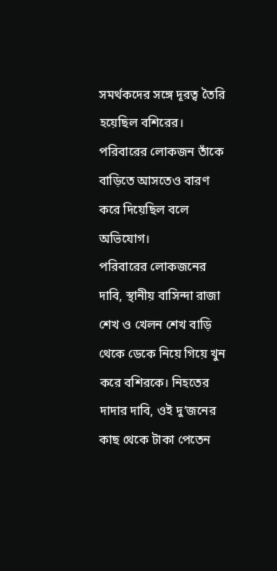সমর্থকদের সঙ্গে দূরত্ব তৈরি হয়েছিল বশিরের। পরিবারের লোকজন তাঁকে বাড়িতে আসতেও বারণ করে দিয়েছিল বলে অভিযোগ।
পরিবারের লোকজনের দাবি, স্থানীয় বাসিন্দা রাজা শেখ ও খেলন শেখ বাড়ি থেকে ডেকে নিয়ে গিয়ে খুন করে বশিরকে। নিহতের দাদার দাবি, ওই দু’জনের কাছ থেকে টাকা পেতেন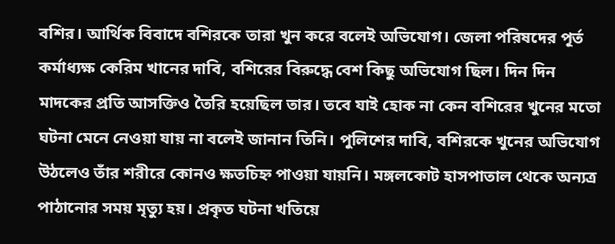বশির। আর্থিক বিবাদে বশিরকে তারা খুন করে বলেই অভিযোগ। জেলা পরিষদের পূর্ত কর্মাধ্যক্ষ কেরিম খানের দাবি, বশিরের বিরুদ্ধে বেশ কিছু অভিযোগ ছিল। দিন দিন মাদকের প্রতি আসক্তিও তৈরি হয়েছিল তার। তবে যাই হোক না কেন বশিরের খুনের মতো ঘটনা মেনে নেওয়া যায় না বলেই জানান তিনি। পুলিশের দাবি, বশিরকে খুনের অভিযোগ উঠলেও তাঁর শরীরে কোনও ক্ষতচিহ্ন পাওয়া যায়নি। মঙ্গলকোট হাসপাতাল থেকে অন্যত্র পাঠানোর সময় মৃত্যু হয়। প্রকৃত ঘটনা খতিয়ে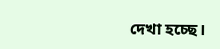দেখা হচ্ছে।